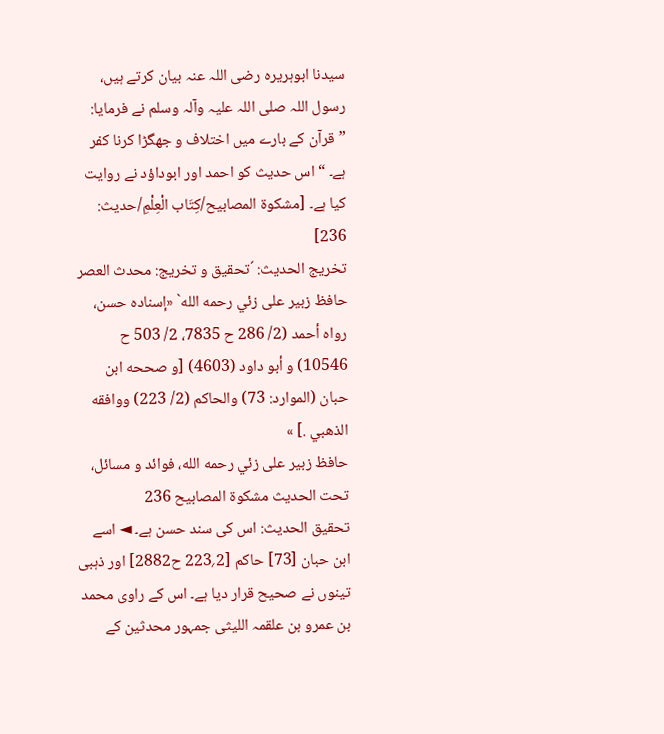سیدنا ابوہریرہ رضی اللہ عنہ بیان کرتے ہیں، رسول اللہ صلی اللہ علیہ وآلہ وسلم نے فرمایا: ”قرآن کے بارے میں اختلاف و جھگڑا کرنا کفر ہے۔ “ اس حدیث کو احمد اور ابوداؤد نے روایت کیا ہے۔ [مشكوة المصابيح/كِتَاب الْعِلْمِ/حدیث: 236]
تخریج الحدیث: ´تحقيق و تخريج: محدث العصر حافظ زبير على زئي رحمه الله` «إسناده حسن، رواه أحمد (2/ 286 ح 7835، 2/ 503 ح 10546) و أبو داود (4603) [و صححه ابن حبان (الموارد: 73) والحاکم (2/ 223) ووافقه الذهبي .] »
حافظ زبير على زئي رحمه الله، فوائد و مسائل، تحت الحديث مشكوة المصابيح 236
تحقیق الحدیث: اس کی سند حسن ہے۔ ◄ اسے ابن حبان [73] حاکم [2؍223 ح2882] اور ذہبی تینوں نے صحیح قرار دیا ہے۔ اس کے راوی محمد بن عمرو بن علقمہ اللیثی جمہور محدثین کے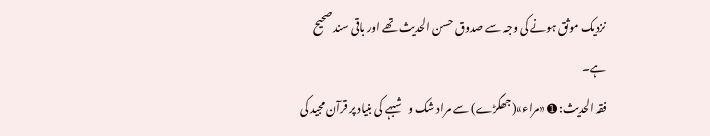نزدیک موثق ہونے کی وجہ سے صدوق حسن الحدیث تھے اور باقی سند صحیح ہے۔
فقہ الحدیث: ➊ «مراء»(جھگڑے) سے مراد شک و شبہے کی بنیاد پر قرآن مجید کی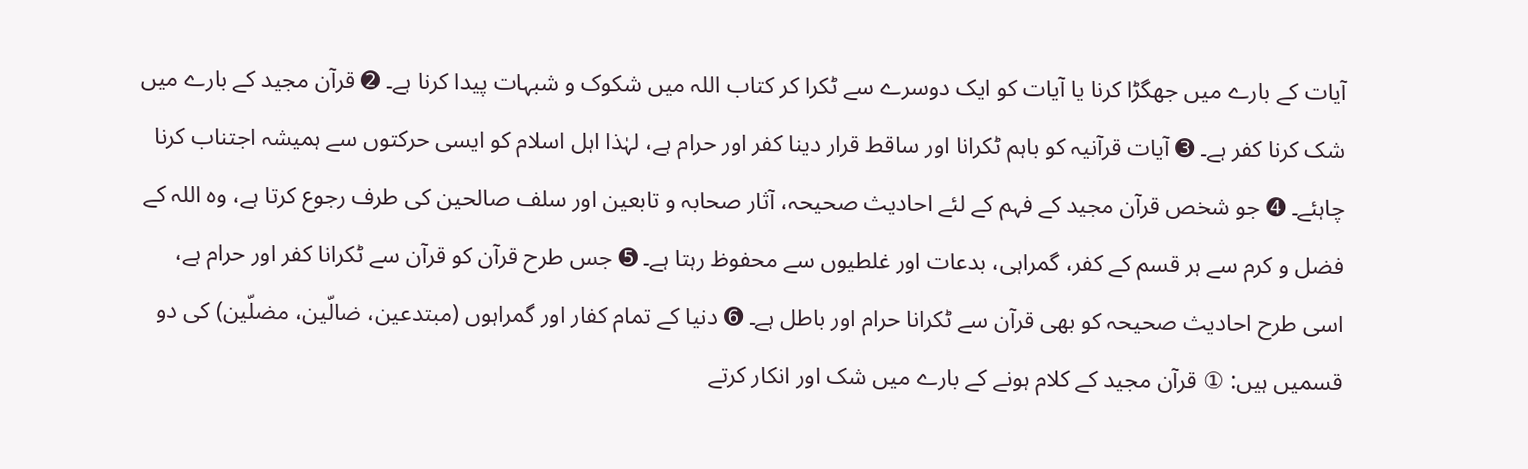آیات کے بارے میں جھگڑا کرنا یا آیات کو ایک دوسرے سے ٹکرا کر کتاب اللہ میں شکوک و شبہات پیدا کرنا ہے۔ ➋ قرآن مجید کے بارے میں شک کرنا کفر ہے۔ ➌ آیات قرآنیہ کو باہم ٹکرانا اور ساقط قرار دینا کفر اور حرام ہے، لہٰذا اہل اسلام کو ایسی حرکتوں سے ہمیشہ اجتناب کرنا چاہئے۔ ➍ جو شخص قرآن مجید کے فہم کے لئے احادیث صحیحہ، آثار صحابہ و تابعین اور سلف صالحین کی طرف رجوع کرتا ہے، وہ اللہ کے فضل و کرم سے ہر قسم کے کفر، گمراہی، بدعات اور غلطیوں سے محفوظ رہتا ہے۔ ➎ جس طرح قرآن کو قرآن سے ٹکرانا کفر اور حرام ہے، اسی طرح احادیث صحیحہ کو بھی قرآن سے ٹکرانا حرام اور باطل ہے۔ ➏ دنیا کے تمام کفار اور گمراہوں (مبتدعین، ضالّین، مضلّین) کی دو قسمیں ہیں: ① قرآن مجید کے کلام ہونے کے بارے میں شک اور انکار کرتے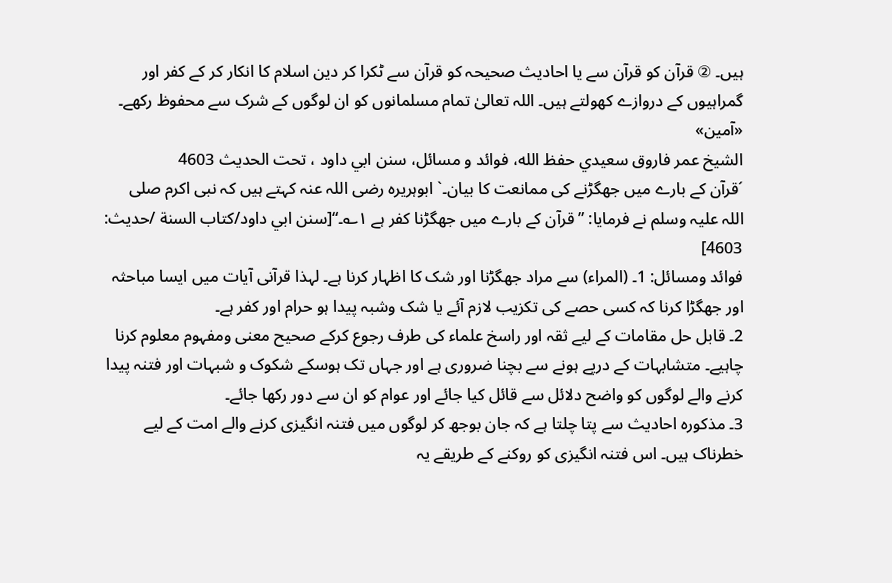ہیں۔ ② قرآن کو قرآن سے یا احادیث صحیحہ کو قرآن سے ٹکرا کر دین اسلام کا انکار کر کے کفر اور گمراہیوں کے دروازے کھولتے ہیں۔ اللہ تعالیٰ تمام مسلمانوں کو ان لوگوں کے شرک سے محفوظ رکھے۔ «آمين»
الشيخ عمر فاروق سعيدي حفظ الله، فوائد و مسائل، سنن ابي داود ، تحت الحديث 4603
´قرآن کے بارے میں جھگڑنے کی ممانعت کا بیان۔` ابوہریرہ رضی اللہ عنہ کہتے ہیں کہ نبی اکرم صلی اللہ علیہ وسلم نے فرمایا: ”قرآن کے بارے میں جھگڑنا کفر ہے ۱؎۔“[سنن ابي داود/كتاب السنة /حدیث: 4603]
فوائد ومسائل: 1۔ (المراء) سے مراد جھگڑنا اور شک کا اظہار کرنا ہے۔ لہذا قرآنی آیات میں ایسا مباحثہ اور جھگڑا کرنا کہ کسی حصے کی تکزیب لازم آئے یا شک وشبہ پیدا ہو حرام اور کفر ہے۔
2۔ قابل حل مقامات کے لیے ثقہ اور راسخ علماء کی طرف رجوع کرکے صحیح معنی ومفہوم معلوم کرنا چاہیے۔ متشابہات کے درپے ہونے سے بچنا ضروری ہے اور جہاں تک ہوسکے شکوک و شبہات اور فتنہ پیدا کرنے والے لوگوں کو واضح دلائل سے قائل کیا جائے اور عوام کو ان سے دور رکھا جائے۔
3۔ مذکورہ احادیث سے پتا چلتا ہے کہ جان بوجھ کر لوگوں میں فتنہ انگیزی کرنے والے امت کے لیے خطرناک ہیں۔ اس فتنہ انگیزی کو روکنے کے طریقے یہ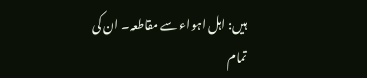ہیں: اہل اہواء سے مقاطعہ۔ ان کی تمام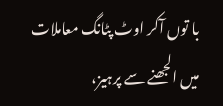با توں آکر اوٹ پٹانگ معاملات میں الجھنے سے پرہیز،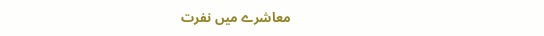معاشرے میں نفرت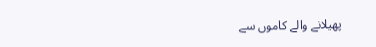پھیلانے والے کاموں سے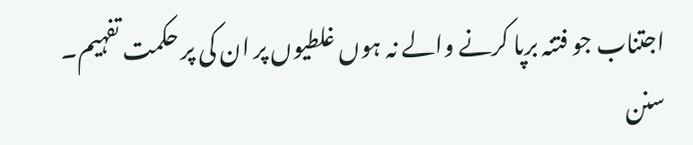اجتناب جو فتنہ برپا کرنے والے نہ ہوں غلطیوں پر ان کی پر حکمت تفہیم۔
سنن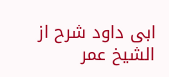ابی داود شرح از الشیخ عمر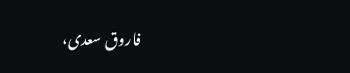فاروق سعدی،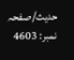حدیث/صفحہ نمبر: 4603